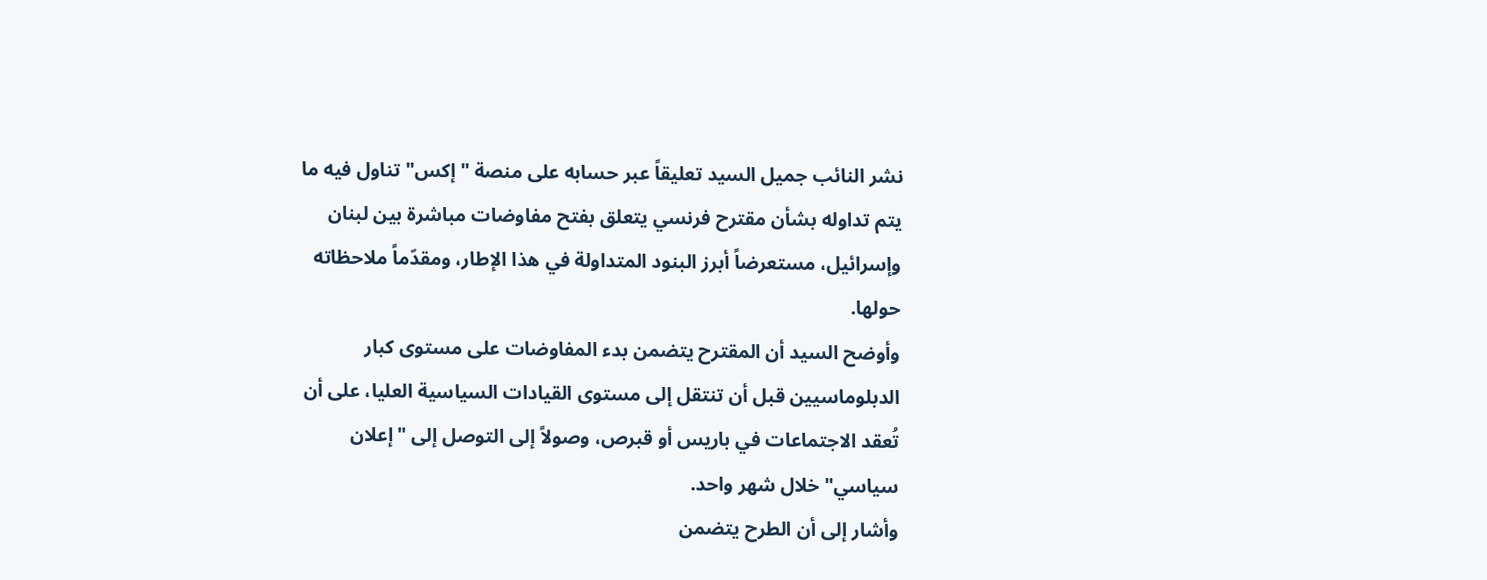نشر النائب جميل السيد تعليقاً عبر حسابه على منصة "إكس" تناول فيه ما يتم تداوله بشأن مقترح فرنسي يتعلق بفتح مفاوضات مباشرة بين لبنان وإسرائيل، مستعرضاً أبرز البنود المتداولة في هذا الإطار، ومقدّماً ملاحظاته حولها.
وأوضح السيد أن المقترح يتضمن بدء المفاوضات على مستوى كبار الدبلوماسيين قبل أن تنتقل إلى مستوى القيادات السياسية العليا، على أن تُعقد الاجتماعات في باريس أو قبرص، وصولاً إلى التوصل إلى "إعلان سياسي" خلال شهر واحد.
وأشار إلى أن الطرح يتضمن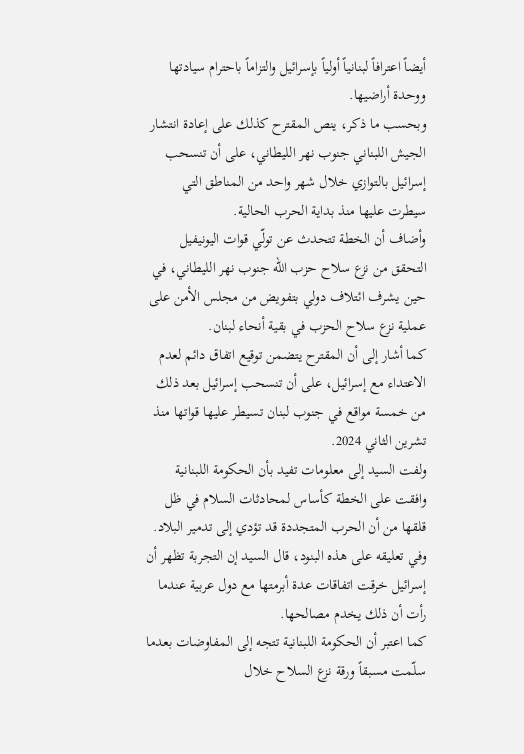أيضاً اعترافاً لبنانياً أولياً بإسرائيل والتزاماً باحترام سيادتها ووحدة أراضيها.
وبحسب ما ذكر، ينص المقترح كذلك على إعادة انتشار الجيش اللبناني جنوب نهر الليطاني، على أن تنسحب إسرائيل بالتوازي خلال شهر واحد من المناطق التي سيطرت عليها منذ بداية الحرب الحالية.
وأضاف أن الخطة تتحدث عن تولّي قوات اليونيفيل التحقق من نزع سلاح حزب الله جنوب نهر الليطاني، في حين يشرف ائتلاف دولي بتفويض من مجلس الأمن على عملية نزع سلاح الحزب في بقية أنحاء لبنان.
كما أشار إلى أن المقترح يتضمن توقيع اتفاق دائم لعدم الاعتداء مع إسرائيل، على أن تنسحب إسرائيل بعد ذلك من خمسة مواقع في جنوب لبنان تسيطر عليها قواتها منذ تشرين الثاني 2024.
ولفت السيد إلى معلومات تفيد بأن الحكومة اللبنانية وافقت على الخطة كأساس لمحادثات السلام في ظل قلقها من أن الحرب المتجددة قد تؤدي إلى تدمير البلاد.
وفي تعليقه على هذه البنود، قال السيد إن التجربة تظهر أن إسرائيل خرقت اتفاقات عدة أبرمتها مع دول عربية عندما رأت أن ذلك يخدم مصالحها.
كما اعتبر أن الحكومة اللبنانية تتجه إلى المفاوضات بعدما سلّمت مسبقاً ورقة نزع السلاح خلال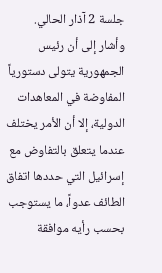جلسة 2 آذار الحالي.
وأشار إلى أن رئيس الجمهورية يتولى دستورياً المفاوضة في المعاهدات الدولية، إلا أن الأمر يختلف عندما يتعلق بالتفاوض مع إسرائيل التي حددها اتفاق الطائف عدواً، ما يستوجب بحسب رأيه موافقة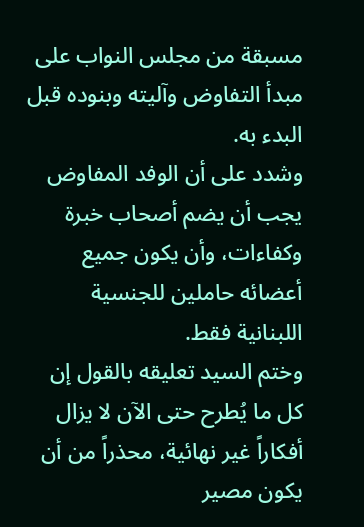مسبقة من مجلس النواب على مبدأ التفاوض وآليته وبنوده قبل البدء به.
وشدد على أن الوفد المفاوض يجب أن يضم أصحاب خبرة وكفاءات، وأن يكون جميع أعضائه حاملين للجنسية اللبنانية فقط.
وختم السيد تعليقه بالقول إن كل ما يُطرح حتى الآن لا يزال أفكاراً غير نهائية، محذراً من أن يكون مصير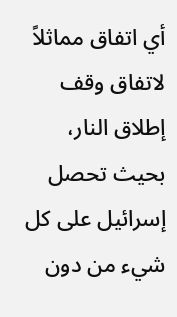أي اتفاق مماثلاً لاتفاق وقف إطلاق النار، بحيث تحصل إسرائيل على كل شيء من دون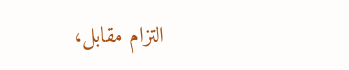التزام مقابل،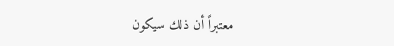معتبراً أن ذلك سيكون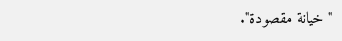"خيانة مقصودة".